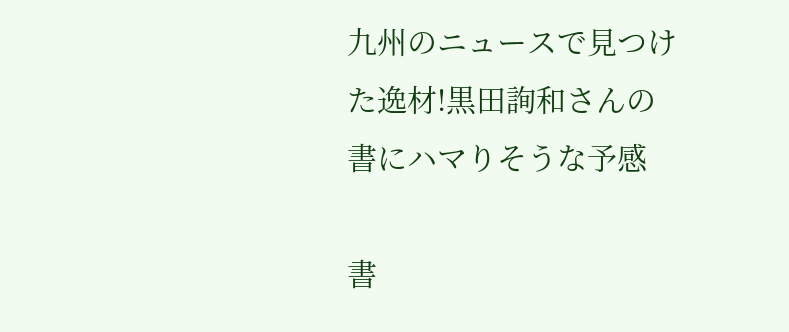九州のニュースで見つけた逸材!黒田詢和さんの書にハマりそうな予感

書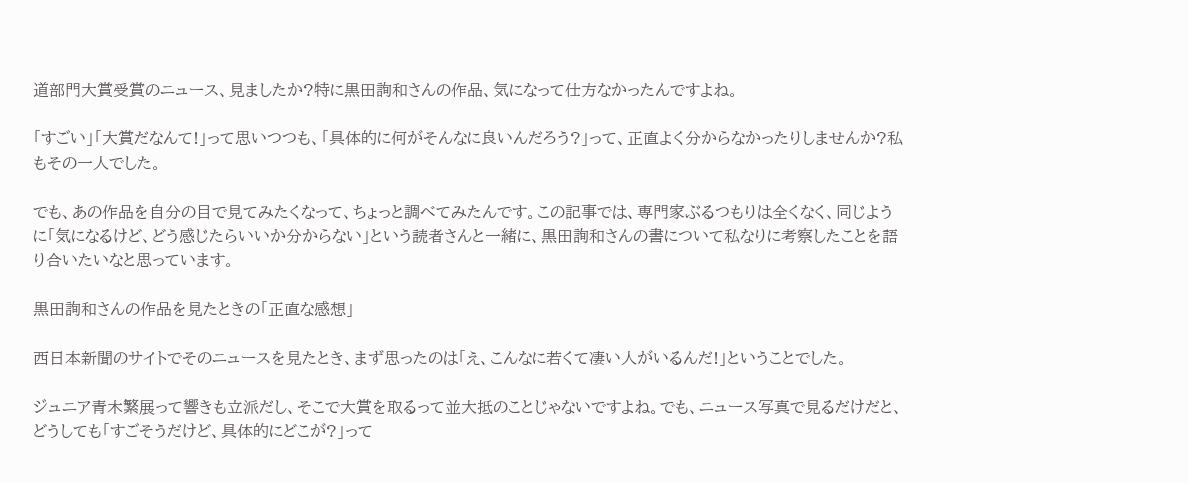道部門大賞受賞のニュース、見ましたか?特に黒田詢和さんの作品、気になって仕方なかったんですよね。

「すごい」「大賞だなんて!」って思いつつも、「具体的に何がそんなに良いんだろう?」って、正直よく分からなかったりしませんか?私もその一人でした。

でも、あの作品を自分の目で見てみたくなって、ちょっと調べてみたんです。この記事では、専門家ぶるつもりは全くなく、同じように「気になるけど、どう感じたらいいか分からない」という読者さんと一緒に、黒田詢和さんの書について私なりに考察したことを語り合いたいなと思っています。

黒田詢和さんの作品を見たときの「正直な感想」

西日本新聞のサイトでそのニュースを見たとき、まず思ったのは「え、こんなに若くて凄い人がいるんだ!」ということでした。

ジュニア青木繁展って響きも立派だし、そこで大賞を取るって並大抵のことじゃないですよね。でも、ニュース写真で見るだけだと、どうしても「すごそうだけど、具体的にどこが?」って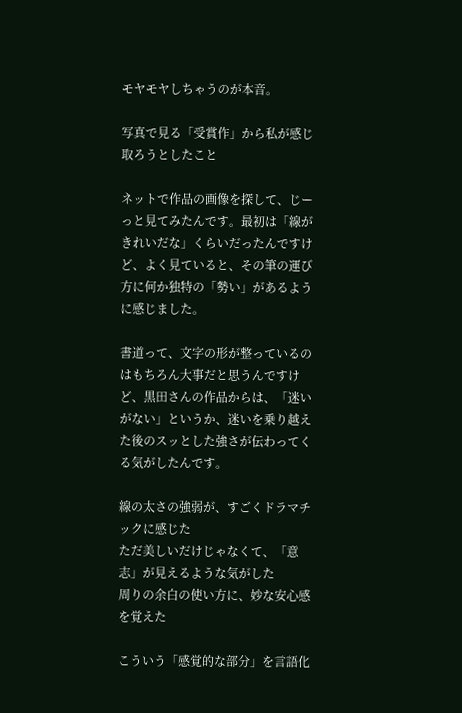モヤモヤしちゃうのが本音。

写真で見る「受賞作」から私が感じ取ろうとしたこと

ネットで作品の画像を探して、じーっと見てみたんです。最初は「線がきれいだな」くらいだったんですけど、よく見ていると、その筆の運び方に何か独特の「勢い」があるように感じました。

書道って、文字の形が整っているのはもちろん大事だと思うんですけど、黒田さんの作品からは、「迷いがない」というか、迷いを乗り越えた後のスッとした強さが伝わってくる気がしたんです。

線の太さの強弱が、すごくドラマチックに感じた
ただ美しいだけじゃなくて、「意志」が見えるような気がした
周りの余白の使い方に、妙な安心感を覚えた

こういう「感覚的な部分」を言語化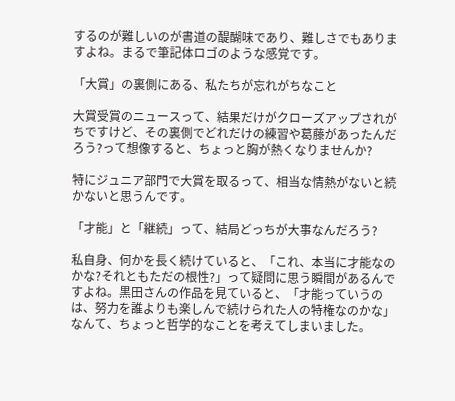するのが難しいのが書道の醍醐味であり、難しさでもありますよね。まるで筆記体ロゴのような感覚です。

「大賞」の裏側にある、私たちが忘れがちなこと

大賞受賞のニュースって、結果だけがクローズアップされがちですけど、その裏側でどれだけの練習や葛藤があったんだろう?って想像すると、ちょっと胸が熱くなりませんか?

特にジュニア部門で大賞を取るって、相当な情熱がないと続かないと思うんです。

「才能」と「継続」って、結局どっちが大事なんだろう?

私自身、何かを長く続けていると、「これ、本当に才能なのかな?それともただの根性?」って疑問に思う瞬間があるんですよね。黒田さんの作品を見ていると、「才能っていうのは、努力を誰よりも楽しんで続けられた人の特権なのかな」なんて、ちょっと哲学的なことを考えてしまいました。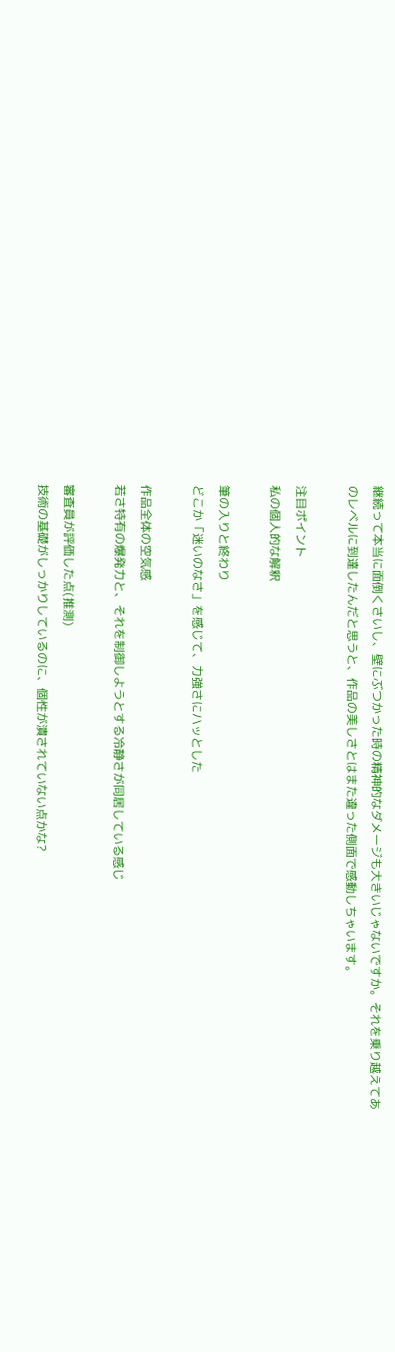継続って本当に面倒くさいし、壁にぶつかった時の精神的なダメージも大きいじゃないですか。それを乗り越えてあのレベルに到達したんだと思うと、作品の美しさとはまた違った側面で感動しちゃいます。

注目ポイント
私の個人的な解釈

筆の入りと終わり
どこか「迷いのなさ」を感じて、力強さにハッとした

作品全体の空気感
若さ特有の爆発力と、それを制御しようとする冷静さが同居している感じ

審査員が評価した点(推測)
技術の基礎がしっかりしているのに、個性が潰されていない点かな?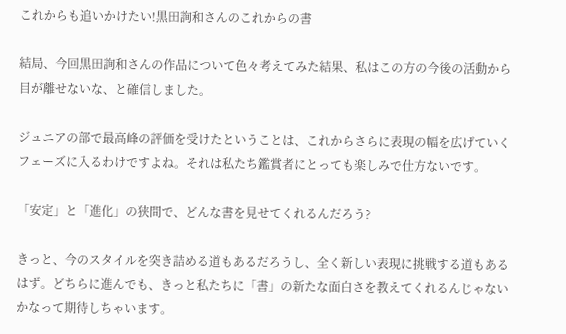これからも追いかけたい!黒田詢和さんのこれからの書

結局、今回黒田詢和さんの作品について色々考えてみた結果、私はこの方の今後の活動から目が離せないな、と確信しました。

ジュニアの部で最高峰の評価を受けたということは、これからさらに表現の幅を広げていくフェーズに入るわけですよね。それは私たち鑑賞者にとっても楽しみで仕方ないです。

「安定」と「進化」の狭間で、どんな書を見せてくれるんだろう?

きっと、今のスタイルを突き詰める道もあるだろうし、全く新しい表現に挑戦する道もあるはず。どちらに進んでも、きっと私たちに「書」の新たな面白さを教えてくれるんじゃないかなって期待しちゃいます。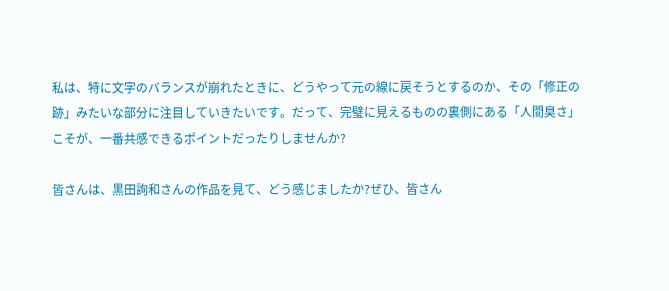私は、特に文字のバランスが崩れたときに、どうやって元の線に戻そうとするのか、その「修正の跡」みたいな部分に注目していきたいです。だって、完璧に見えるものの裏側にある「人間臭さ」こそが、一番共感できるポイントだったりしませんか?

皆さんは、黒田詢和さんの作品を見て、どう感じましたか?ぜひ、皆さん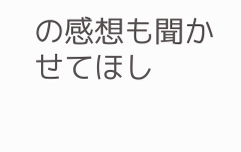の感想も聞かせてほし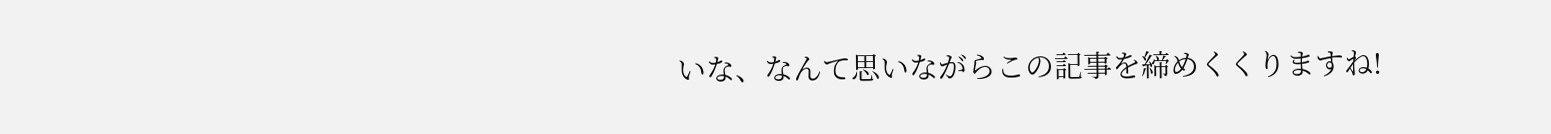いな、なんて思いながらこの記事を締めくくりますね!